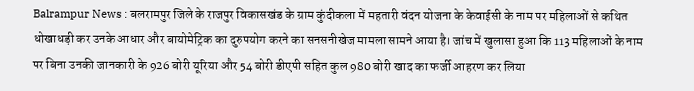Balrampur News : बलरामपुर जिले के राजपुर विकासखंड के ग्राम कुंदीकला में महतारी वंदन योजना के केवाईसी के नाम पर महिलाओं से कथित धोखाधड़ी कर उनके आधार और बायोमेट्रिक का दुरुपयोग करने का सनसनीखेज मामला सामने आया है। जांच में खुलासा हुआ कि 113 महिलाओं के नाम पर बिना उनकी जानकारी के 926 बोरी यूरिया और 54 बोरी डीएपी सहित कुल 980 बोरी खाद का फर्जी आहरण कर लिया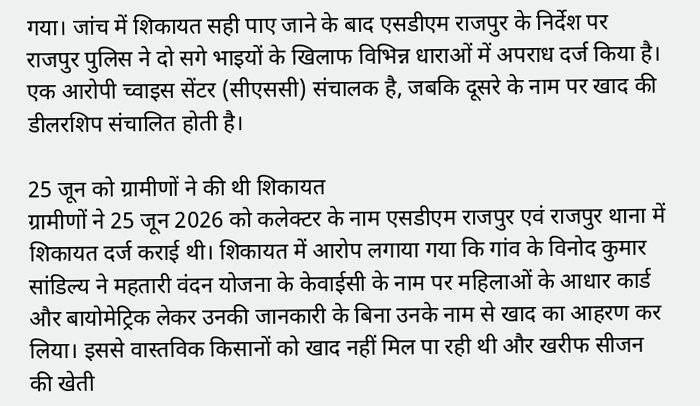गया। जांच में शिकायत सही पाए जाने के बाद एसडीएम राजपुर के निर्देश पर राजपुर पुलिस ने दो सगे भाइयों के खिलाफ विभिन्न धाराओं में अपराध दर्ज किया है। एक आरोपी च्वाइस सेंटर (सीएससी) संचालक है, जबकि दूसरे के नाम पर खाद की डीलरशिप संचालित होती है।

25 जून को ग्रामीणों ने की थी शिकायत
ग्रामीणों ने 25 जून 2026 को कलेक्टर के नाम एसडीएम राजपुर एवं राजपुर थाना में शिकायत दर्ज कराई थी। शिकायत में आरोप लगाया गया कि गांव के विनोद कुमार सांडिल्य ने महतारी वंदन योजना के केवाईसी के नाम पर महिलाओं के आधार कार्ड और बायोमेट्रिक लेकर उनकी जानकारी के बिना उनके नाम से खाद का आहरण कर लिया। इससे वास्तविक किसानों को खाद नहीं मिल पा रही थी और खरीफ सीजन की खेती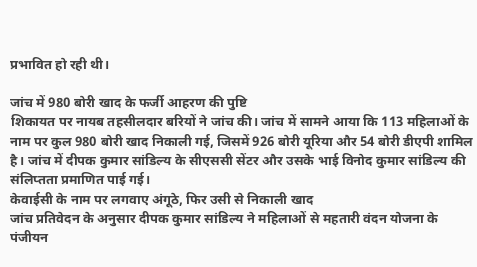प्रभावित हो रही थी।

जांच में 980 बोरी खाद के फर्जी आहरण की पुष्टि
शिकायत पर नायब तहसीलदार बरियों ने जांच की। जांच में सामने आया कि 113 महिलाओं के नाम पर कुल 980 बोरी खाद निकाली गई, जिसमें 926 बोरी यूरिया और 54 बोरी डीएपी शामिल है। जांच में दीपक कुमार सांडिल्य के सीएससी सेंटर और उसके भाई विनोद कुमार सांडिल्य की संलिप्तता प्रमाणित पाई गई।
केवाईसी के नाम पर लगवाए अंगूठे, फिर उसी से निकाली खाद
जांच प्रतिवेदन के अनुसार दीपक कुमार सांडिल्य ने महिलाओं से महतारी वंदन योजना के पंजीयन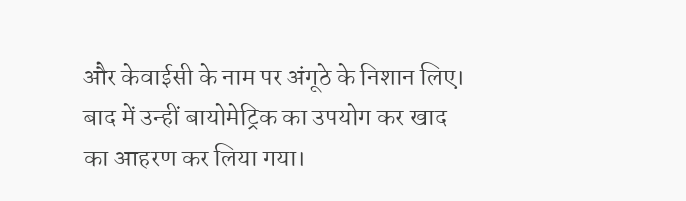और केवाईसी के नाम पर अंगूठे के निशान लिए। बाद में उन्हीं बायोमेट्रिक का उपयोग कर खाद का आहरण कर लिया गया।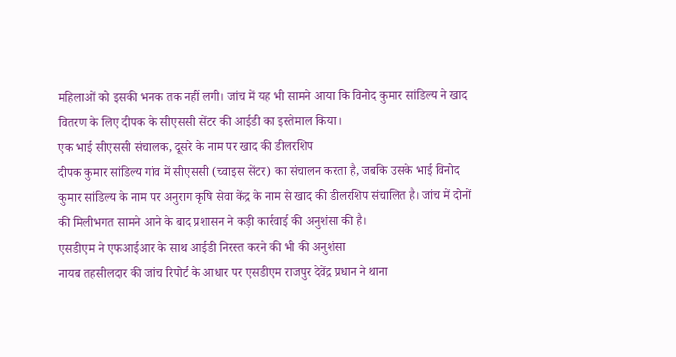महिलाओं को इसकी भनक तक नहीं लगी। जांच में यह भी सामने आया कि विनोद कुमार सांडिल्य ने खाद वितरण के लिए दीपक के सीएससी सेंटर की आईडी का इस्तेमाल किया।
एक भाई सीएससी संचालक, दूसरे के नाम पर खाद की डीलरशिप
दीपक कुमार सांडिल्य गांव में सीएससी (च्वाइस सेंटर) का संचालन करता है, जबकि उसके भाई विनोद कुमार सांडिल्य के नाम पर अनुराग कृषि सेवा केंद्र के नाम से खाद की डीलरशिप संचालित है। जांच में दोनों की मिलीभगत सामने आने के बाद प्रशासन ने कड़ी कार्रवाई की अनुशंसा की है।
एसडीएम ने एफआईआर के साथ आईडी निरस्त करने की भी की अनुशंसा
नायब तहसीलदार की जांच रिपोर्ट के आधार पर एसडीएम राजपुर देवेंद्र प्रधान ने थाना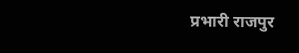प्रभारी राजपुर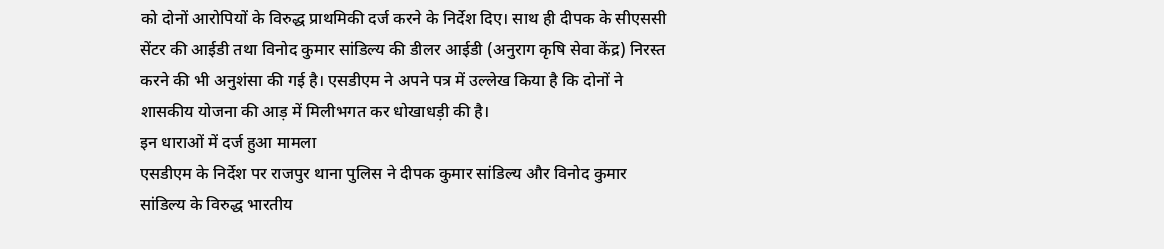को दोनों आरोपियों के विरुद्ध प्राथमिकी दर्ज करने के निर्देश दिए। साथ ही दीपक के सीएससी सेंटर की आईडी तथा विनोद कुमार सांडिल्य की डीलर आईडी (अनुराग कृषि सेवा केंद्र) निरस्त करने की भी अनुशंसा की गई है। एसडीएम ने अपने पत्र में उल्लेख किया है कि दोनों ने शासकीय योजना की आड़ में मिलीभगत कर धोखाधड़ी की है।
इन धाराओं में दर्ज हुआ मामला
एसडीएम के निर्देश पर राजपुर थाना पुलिस ने दीपक कुमार सांडिल्य और विनोद कुमार सांडिल्य के विरुद्ध भारतीय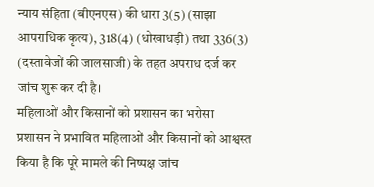न्याय संहिता (बीएनएस) की धारा 3(5) (साझा आपराधिक कृत्य), 318(4) (धोखाधड़ी) तथा 336(3) (दस्तावेजों की जालसाजी) के तहत अपराध दर्ज कर जांच शुरू कर दी है।
महिलाओं और किसानों को प्रशासन का भरोसा
प्रशासन ने प्रभावित महिलाओं और किसानों को आश्वस्त किया है कि पूरे मामले की निष्पक्ष जांच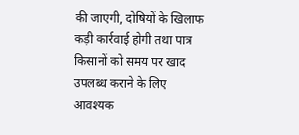की जाएगी, दोषियों के खिलाफ कड़ी कार्रवाई होगी तथा पात्र किसानों को समय पर खाद उपलब्ध कराने के लिए आवश्यक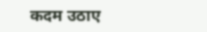कदम उठाए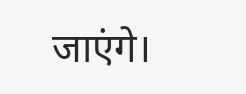जाएंगे।